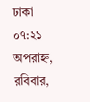ঢাকা ০৭:২১ অপরাহ্ন, রবিবার,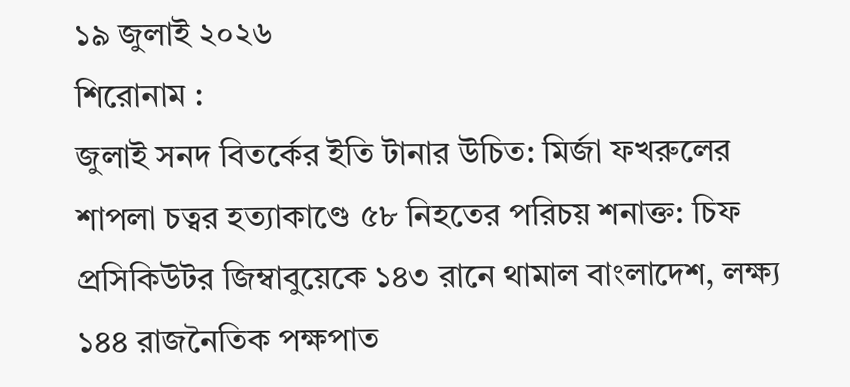১৯ জুলাই ২০২৬
শিরোনাম :
জুলাই সনদ বিতর্কের ইতি টানার উচিত: মির্জা ফখরুলের শাপলা চত্বর হত্যাকাণ্ডে ৫৮ নিহতের পরিচয় শনাক্ত: চিফ প্রসিকিউটর জিম্বাবুয়েকে ১৪৩ রানে থামাল বাংলাদেশ, লক্ষ্য ১৪৪ রাজনৈতিক পক্ষপাত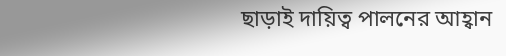ছাড়াই দায়িত্ব পালনের আহ্বান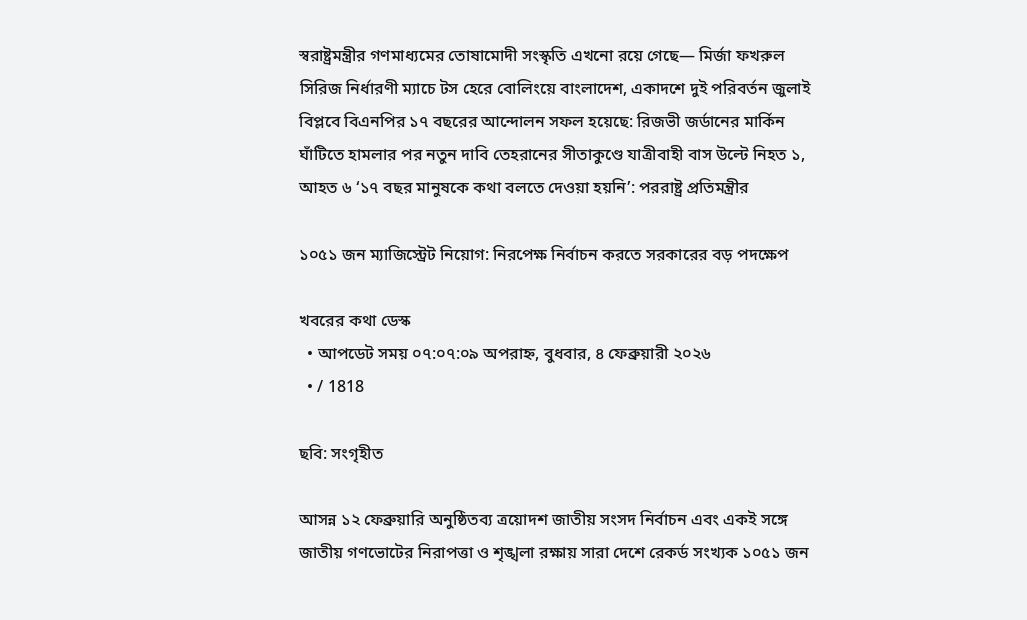স্বরাষ্ট্রমন্ত্রীর গণমাধ্যমের তোষামোদী সংস্কৃতি এখনো রয়ে গেছে— মির্জা ফখরুল সিরিজ নির্ধারণী ম্যাচে টস হেরে বোলিংয়ে বাংলাদেশ, একাদশে দুই পরিবর্তন জুলাই বিপ্লবে বিএনপির ১৭ বছরের আন্দোলন সফল হয়েছে: রিজভী জর্ডানের মার্কিন ঘাঁটিতে হামলার পর নতুন দাবি তেহরানের সীতাকুণ্ডে যাত্রীবাহী বাস উল্টে নিহত ১, আহত ৬ ‘১৭ বছর মানুষকে কথা বলতে দেওয়া হয়নি’: পররাষ্ট্র প্রতিমন্ত্রীর

১০৫১ জন ম্যাজিস্ট্রেট নিয়োগ: নিরপেক্ষ নির্বাচন করতে সরকারের বড় পদক্ষেপ

খবরের কথা ডেস্ক
  • আপডেট সময় ০৭:০৭:০৯ অপরাহ্ন, বুধবার, ৪ ফেব্রুয়ারী ২০২৬
  • / 1818

ছবি: সংগৃহীত

আসন্ন ১২ ফেব্রুয়ারি অনুষ্ঠিতব্য ত্রয়োদশ জাতীয় সংসদ নির্বাচন এবং একই সঙ্গে জাতীয় গণভোটের নিরাপত্তা ও শৃঙ্খলা রক্ষায় সারা দেশে রেকর্ড সংখ্যক ১০৫১ জন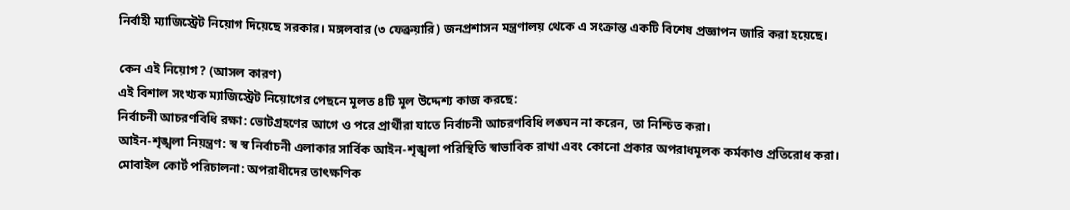নির্বাহী ম্যাজিস্ট্রেট নিয়োগ দিয়েছে সরকার। মঙ্গলবার (৩ ফেব্রুয়ারি) জনপ্রশাসন মন্ত্রণালয় থেকে এ সংক্রান্ত একটি বিশেষ প্রজ্ঞাপন জারি করা হয়েছে।

কেন এই নিয়োগ? (আসল কারণ)
এই বিশাল সংখ্যক ম্যাজিস্ট্রেট নিয়োগের পেছনে মূলত ৪টি মূল উদ্দেশ্য কাজ করছে:
নির্বাচনী আচরণবিধি রক্ষা: ভোটগ্রহণের আগে ও পরে প্রার্থীরা যাতে নির্বাচনী আচরণবিধি লঙ্ঘন না করেন, তা নিশ্চিত করা।
আইন-শৃঙ্খলা নিয়ন্ত্রণ: স্ব স্ব নির্বাচনী এলাকার সার্বিক আইন-শৃঙ্খলা পরিস্থিতি স্বাভাবিক রাখা এবং কোনো প্রকার অপরাধমূলক কর্মকাণ্ড প্রতিরোধ করা।
মোবাইল কোর্ট পরিচালনা: অপরাধীদের তাৎক্ষণিক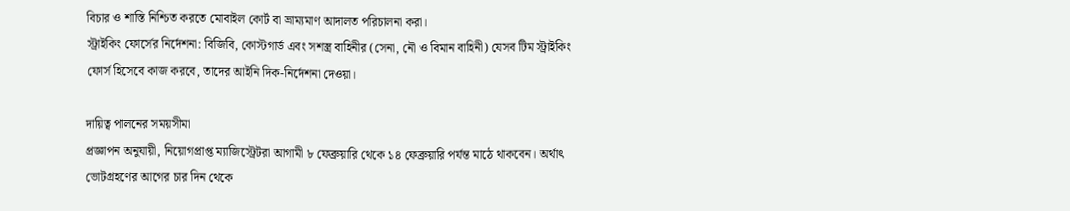বিচার ও শাস্তি নিশ্চিত করতে মোবাইল কোর্ট বা ভ্রাম্যমাণ আদালত পরিচালনা করা।
স্ট্রাইকিং ফোর্সের নির্দেশনা: বিজিবি, কোস্টগার্ড এবং সশস্ত্র বাহিনীর (সেনা, নৌ ও বিমান বাহিনী) যেসব টিম স্ট্রাইকিং ফোর্স হিসেবে কাজ করবে, তাদের আইনি দিক-নির্দেশনা দেওয়া।

দায়িত্ব পালনের সময়সীমা
প্রজ্ঞাপন অনুযায়ী, নিয়োগপ্রাপ্ত ম্যাজিস্ট্রেটরা আগামী ৮ ফেব্রুয়ারি থেকে ১৪ ফেব্রুয়ারি পর্যন্ত মাঠে থাকবেন। অর্থাৎ ভোটগ্রহণের আগের চার দিন থেকে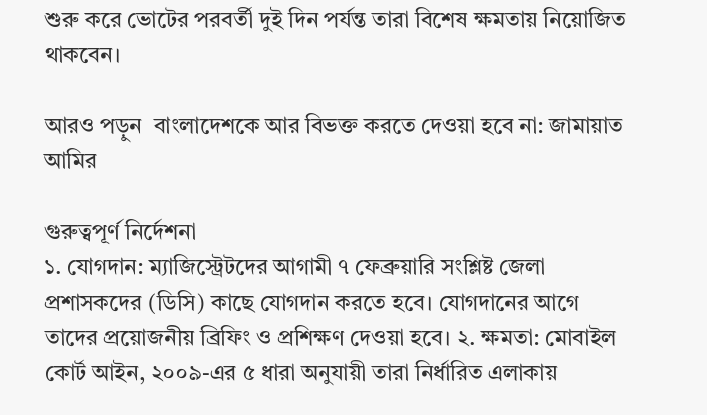শুরু করে ভোটের পরবর্তী দুই দিন পর্যন্ত তারা বিশেষ ক্ষমতায় নিয়োজিত থাকবেন।

আরও পড়ুন  বাংলাদেশকে আর বিভক্ত করতে দেওয়া হবে না: জামায়াত আমির

গুরুত্বপূর্ণ নির্দেশনা
১. যোগদান: ম্যাজিস্ট্রেটদের আগামী ৭ ফেব্রুয়ারি সংশ্লিষ্ট জেলা প্রশাসকদের (ডিসি) কাছে যোগদান করতে হবে। যোগদানের আগে তাদের প্রয়োজনীয় ব্রিফিং ও প্রশিক্ষণ দেওয়া হবে। ২. ক্ষমতা: মোবাইল কোর্ট আইন, ২০০৯-এর ৫ ধারা অনুযায়ী তারা নির্ধারিত এলাকায়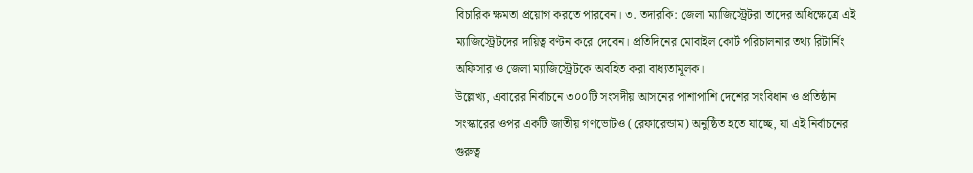বিচারিক ক্ষমতা প্রয়োগ করতে পারবেন। ৩. তদারকি: জেলা ম্যাজিস্ট্রেটরা তাদের অধিক্ষেত্রে এই ম্যাজিস্ট্রেটদের দায়িত্ব বণ্টন করে দেবেন। প্রতিদিনের মোবাইল কোর্ট পরিচালনার তথ্য রিটার্নিং অফিসার ও জেলা ম্যাজিস্ট্রেটকে অবহিত করা বাধ্যতামূলক।
উল্লেখ্য, এবারের নির্বাচনে ৩০০টি সংসদীয় আসনের পাশাপাশি দেশের সংবিধান ও প্রতিষ্ঠান সংস্কারের ওপর একটি জাতীয় গণভোটও (রেফারেন্ডাম) অনুষ্ঠিত হতে যাচ্ছে, যা এই নির্বাচনের গুরুত্ব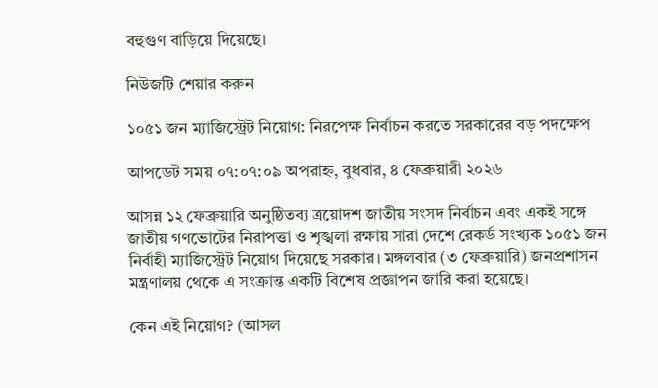বহুগুণ বাড়িয়ে দিয়েছে।

নিউজটি শেয়ার করুন

১০৫১ জন ম্যাজিস্ট্রেট নিয়োগ: নিরপেক্ষ নির্বাচন করতে সরকারের বড় পদক্ষেপ

আপডেট সময় ০৭:০৭:০৯ অপরাহ্ন, বুধবার, ৪ ফেব্রুয়ারী ২০২৬

আসন্ন ১২ ফেব্রুয়ারি অনুষ্ঠিতব্য ত্রয়োদশ জাতীয় সংসদ নির্বাচন এবং একই সঙ্গে জাতীয় গণভোটের নিরাপত্তা ও শৃঙ্খলা রক্ষায় সারা দেশে রেকর্ড সংখ্যক ১০৫১ জন নির্বাহী ম্যাজিস্ট্রেট নিয়োগ দিয়েছে সরকার। মঙ্গলবার (৩ ফেব্রুয়ারি) জনপ্রশাসন মন্ত্রণালয় থেকে এ সংক্রান্ত একটি বিশেষ প্রজ্ঞাপন জারি করা হয়েছে।

কেন এই নিয়োগ? (আসল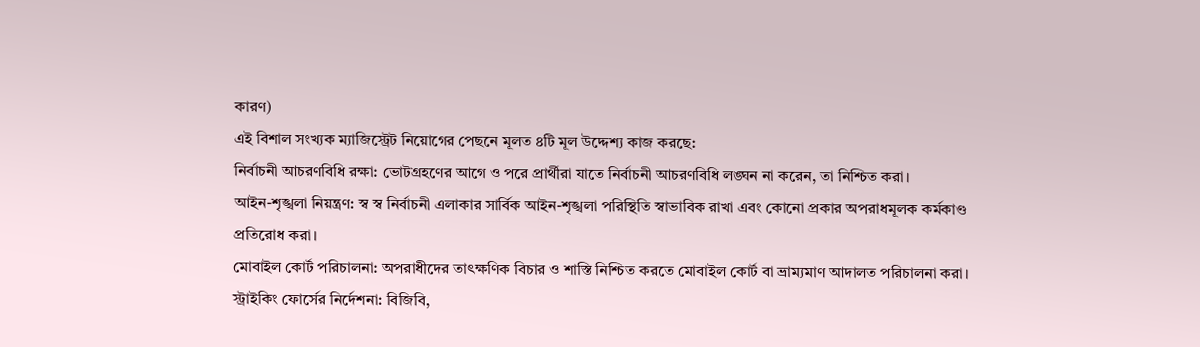কারণ)
এই বিশাল সংখ্যক ম্যাজিস্ট্রেট নিয়োগের পেছনে মূলত ৪টি মূল উদ্দেশ্য কাজ করছে:
নির্বাচনী আচরণবিধি রক্ষা: ভোটগ্রহণের আগে ও পরে প্রার্থীরা যাতে নির্বাচনী আচরণবিধি লঙ্ঘন না করেন, তা নিশ্চিত করা।
আইন-শৃঙ্খলা নিয়ন্ত্রণ: স্ব স্ব নির্বাচনী এলাকার সার্বিক আইন-শৃঙ্খলা পরিস্থিতি স্বাভাবিক রাখা এবং কোনো প্রকার অপরাধমূলক কর্মকাণ্ড প্রতিরোধ করা।
মোবাইল কোর্ট পরিচালনা: অপরাধীদের তাৎক্ষণিক বিচার ও শাস্তি নিশ্চিত করতে মোবাইল কোর্ট বা ভ্রাম্যমাণ আদালত পরিচালনা করা।
স্ট্রাইকিং ফোর্সের নির্দেশনা: বিজিবি,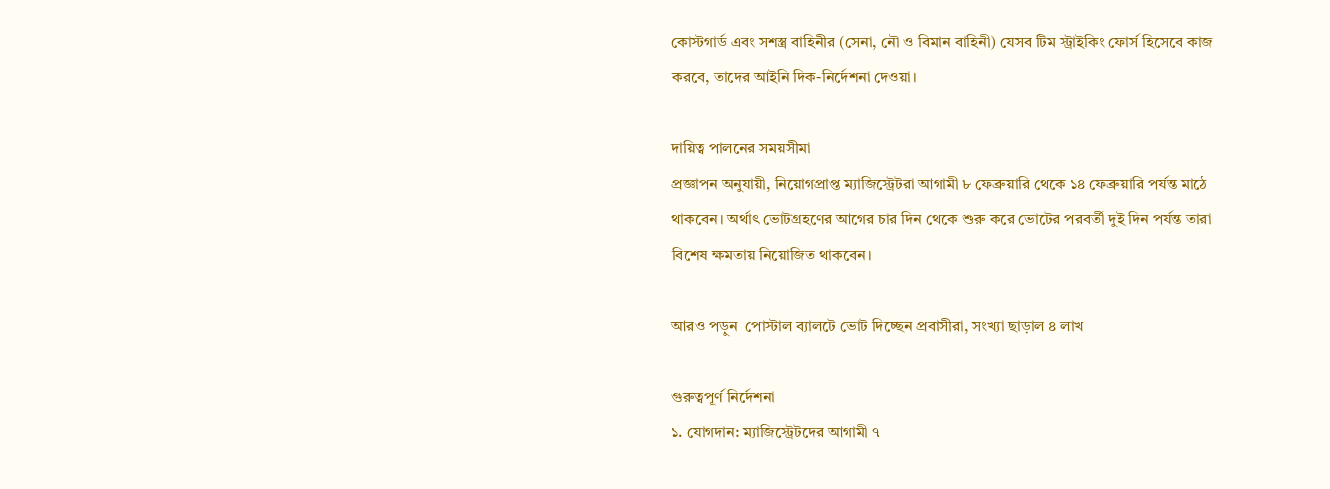কোস্টগার্ড এবং সশস্ত্র বাহিনীর (সেনা, নৌ ও বিমান বাহিনী) যেসব টিম স্ট্রাইকিং ফোর্স হিসেবে কাজ করবে, তাদের আইনি দিক-নির্দেশনা দেওয়া।

দায়িত্ব পালনের সময়সীমা
প্রজ্ঞাপন অনুযায়ী, নিয়োগপ্রাপ্ত ম্যাজিস্ট্রেটরা আগামী ৮ ফেব্রুয়ারি থেকে ১৪ ফেব্রুয়ারি পর্যন্ত মাঠে থাকবেন। অর্থাৎ ভোটগ্রহণের আগের চার দিন থেকে শুরু করে ভোটের পরবর্তী দুই দিন পর্যন্ত তারা বিশেষ ক্ষমতায় নিয়োজিত থাকবেন।

আরও পড়ুন  পোস্টাল ব্যালটে ভোট দিচ্ছেন প্রবাসীরা, সংখ্যা ছাড়াল ৪ লাখ

গুরুত্বপূর্ণ নির্দেশনা
১. যোগদান: ম্যাজিস্ট্রেটদের আগামী ৭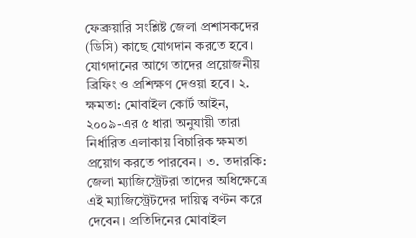ফেব্রুয়ারি সংশ্লিষ্ট জেলা প্রশাসকদের (ডিসি) কাছে যোগদান করতে হবে। যোগদানের আগে তাদের প্রয়োজনীয় ব্রিফিং ও প্রশিক্ষণ দেওয়া হবে। ২. ক্ষমতা: মোবাইল কোর্ট আইন, ২০০৯-এর ৫ ধারা অনুযায়ী তারা নির্ধারিত এলাকায় বিচারিক ক্ষমতা প্রয়োগ করতে পারবেন। ৩. তদারকি: জেলা ম্যাজিস্ট্রেটরা তাদের অধিক্ষেত্রে এই ম্যাজিস্ট্রেটদের দায়িত্ব বণ্টন করে দেবেন। প্রতিদিনের মোবাইল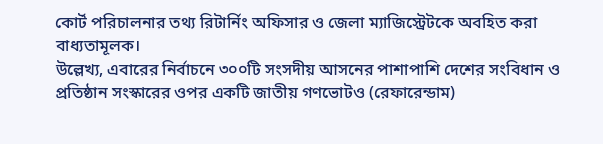কোর্ট পরিচালনার তথ্য রিটার্নিং অফিসার ও জেলা ম্যাজিস্ট্রেটকে অবহিত করা বাধ্যতামূলক।
উল্লেখ্য, এবারের নির্বাচনে ৩০০টি সংসদীয় আসনের পাশাপাশি দেশের সংবিধান ও প্রতিষ্ঠান সংস্কারের ওপর একটি জাতীয় গণভোটও (রেফারেন্ডাম)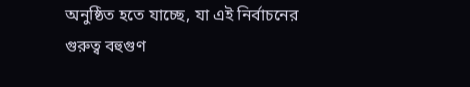অনুষ্ঠিত হতে যাচ্ছে, যা এই নির্বাচনের গুরুত্ব বহুগুণ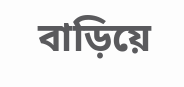বাড়িয়ে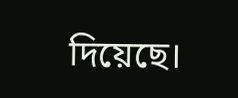দিয়েছে।